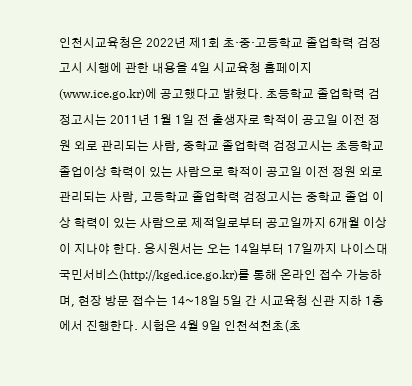인천시교육청은 2022년 제1회 초·중·고등학교 졸업학력 검정고시 시행에 관한 내용을 4일 시교육청 홈페이지(www.ice.go.kr)에 공고했다고 밝혔다. 초등학교 졸업학력 검정고시는 2011년 1월 1일 전 출생자로 학적이 공고일 이전 정원 외로 관리되는 사람, 중학교 졸업학력 검정고시는 초등학교 졸업이상 학력이 있는 사람으로 학적이 공고일 이전 정원 외로 관리되는 사람, 고등학교 졸업학력 검정고시는 중학교 졸업 이상 학력이 있는 사람으로 제적일로부터 공고일까지 6개월 이상이 지나야 한다. 응시원서는 오는 14일부터 17일까지 나이스대국민서비스(http://kged.ice.go.kr)를 통해 온라인 접수 가능하며, 현장 방문 접수는 14~18일 5일 간 시교육청 신관 지하 1층에서 진행한다. 시험은 4월 9일 인천석천초(초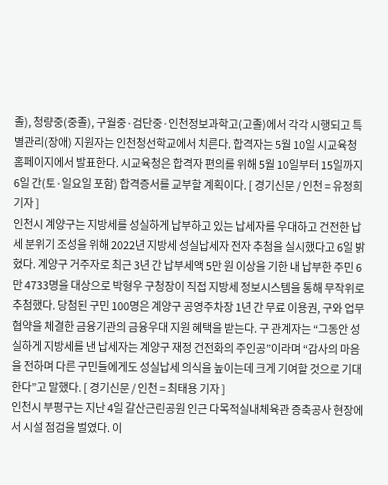졸), 청량중(중졸), 구월중·검단중·인천정보과학고(고졸)에서 각각 시행되고 특별관리(장애) 지원자는 인천청선학교에서 치른다. 합격자는 5월 10일 시교육청 홈페이지에서 발표한다. 시교육청은 합격자 편의를 위해 5월 10일부터 15일까지 6일 간(토·일요일 포함) 합격증서를 교부할 계획이다. [ 경기신문 / 인천 = 유정희 기자 ]
인천시 계양구는 지방세를 성실하게 납부하고 있는 납세자를 우대하고 건전한 납세 분위기 조성을 위해 2022년 지방세 성실납세자 전자 추첨을 실시했다고 6일 밝혔다. 계양구 거주자로 최근 3년 간 납부세액 5만 원 이상을 기한 내 납부한 주민 6만 4733명을 대상으로 박형우 구청장이 직접 지방세 정보시스템을 통해 무작위로 추첨했다. 당첨된 구민 100명은 계양구 공영주차장 1년 간 무료 이용권, 구와 업무협약을 체결한 금융기관의 금융우대 지원 혜택을 받는다. 구 관계자는 “그동안 성실하게 지방세를 낸 납세자는 계양구 재정 건전화의 주인공”이라며 “감사의 마음을 전하며 다른 구민들에게도 성실납세 의식을 높이는데 크게 기여할 것으로 기대한다”고 말했다. [ 경기신문 / 인천 = 최태용 기자 ]
인천시 부평구는 지난 4일 갈산근린공원 인근 다목적실내체육관 증축공사 현장에서 시설 점검을 벌였다. 이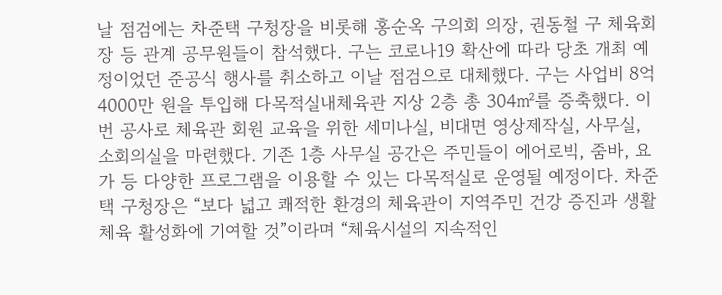날 점검에는 차준택 구청장을 비롯해 홍순옥 구의회 의장, 권동철 구 체육회장 등 관계 공무원들이 참석했다. 구는 코로나19 확산에 따라 당초 개최 예정이었던 준공식 행사를 취소하고 이날 점검으로 대체했다. 구는 사업비 8억 4000만 원을 투입해 다목적실내체육관 지상 2층 총 304㎡를 증축했다. 이번 공사로 체육관 회원 교육을 위한 세미나실, 비대면 영상제작실, 사무실, 소회의실을 마련했다. 기존 1층 사무실 공간은 주민들이 에어로빅, 줌바, 요가 등 다양한 프로그램을 이용할 수 있는 다목적실로 운영될 예정이다. 차준택 구청장은 “보다 넓고 쾌적한 환경의 체육관이 지역주민 건강 증진과 생활체육 활성화에 기여할 것”이라며 “체육시설의 지속적인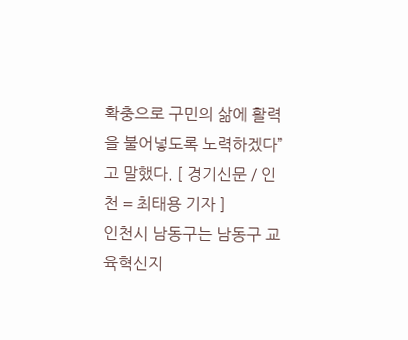확충으로 구민의 삶에 활력을 불어넣도록 노력하겠다”고 말했다. [ 경기신문 / 인천 = 최태용 기자 ]
인천시 남동구는 남동구 교육혁신지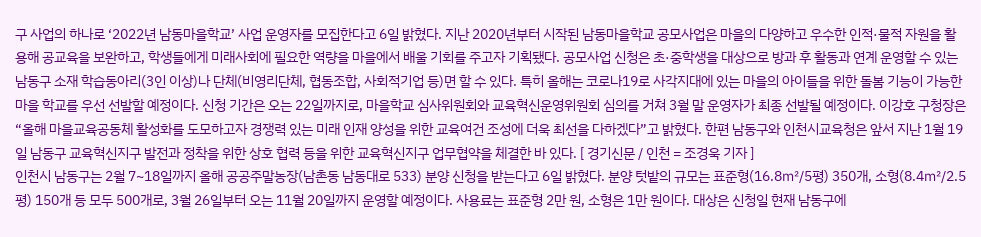구 사업의 하나로 ‘2022년 남동마을학교’ 사업 운영자를 모집한다고 6일 밝혔다. 지난 2020년부터 시작된 남동마을학교 공모사업은 마을의 다양하고 우수한 인적·물적 자원을 활용해 공교육을 보완하고, 학생들에게 미래사회에 필요한 역량을 마을에서 배울 기회를 주고자 기획됐다. 공모사업 신청은 초·중학생을 대상으로 방과 후 활동과 연계 운영할 수 있는 남동구 소재 학습동아리(3인 이상)나 단체(비영리단체, 협동조합, 사회적기업 등)면 할 수 있다. 특히 올해는 코로나19로 사각지대에 있는 마을의 아이들을 위한 돌봄 기능이 가능한 마을 학교를 우선 선발할 예정이다. 신청 기간은 오는 22일까지로, 마을학교 심사위원회와 교육혁신운영위원회 심의를 거쳐 3월 말 운영자가 최종 선발될 예정이다. 이강호 구청장은 “올해 마을교육공동체 활성화를 도모하고자 경쟁력 있는 미래 인재 양성을 위한 교육여건 조성에 더욱 최선을 다하겠다”고 밝혔다. 한편 남동구와 인천시교육청은 앞서 지난 1월 19일 남동구 교육혁신지구 발전과 정착을 위한 상호 협력 등을 위한 교육혁신지구 업무협약을 체결한 바 있다. [ 경기신문 / 인천 = 조경욱 기자 ]
인천시 남동구는 2월 7~18일까지 올해 공공주말농장(남촌동 남동대로 533) 분양 신청을 받는다고 6일 밝혔다. 분양 텃밭의 규모는 표준형(16.8㎡/5평) 350개, 소형(8.4㎡/2.5평) 150개 등 모두 500개로, 3월 26일부터 오는 11월 20일까지 운영할 예정이다. 사용료는 표준형 2만 원, 소형은 1만 원이다. 대상은 신청일 현재 남동구에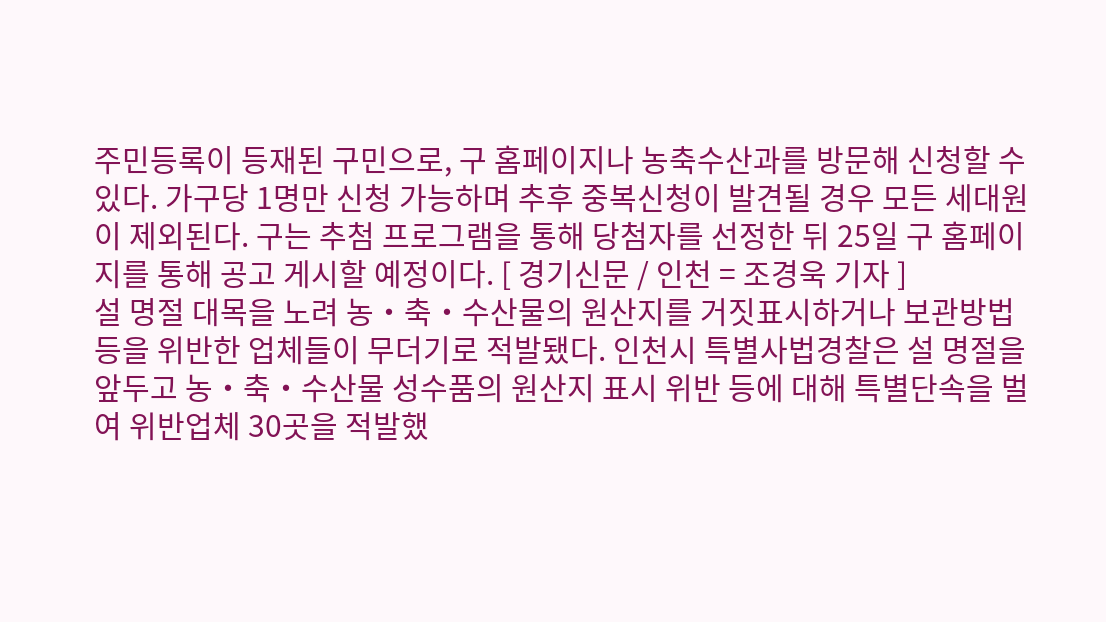주민등록이 등재된 구민으로, 구 홈페이지나 농축수산과를 방문해 신청할 수 있다. 가구당 1명만 신청 가능하며 추후 중복신청이 발견될 경우 모든 세대원이 제외된다. 구는 추첨 프로그램을 통해 당첨자를 선정한 뒤 25일 구 홈페이지를 통해 공고 게시할 예정이다. [ 경기신문 / 인천 = 조경욱 기자 ]
설 명절 대목을 노려 농‧축‧수산물의 원산지를 거짓표시하거나 보관방법 등을 위반한 업체들이 무더기로 적발됐다. 인천시 특별사법경찰은 설 명절을 앞두고 농‧축‧수산물 성수품의 원산지 표시 위반 등에 대해 특별단속을 벌여 위반업체 30곳을 적발했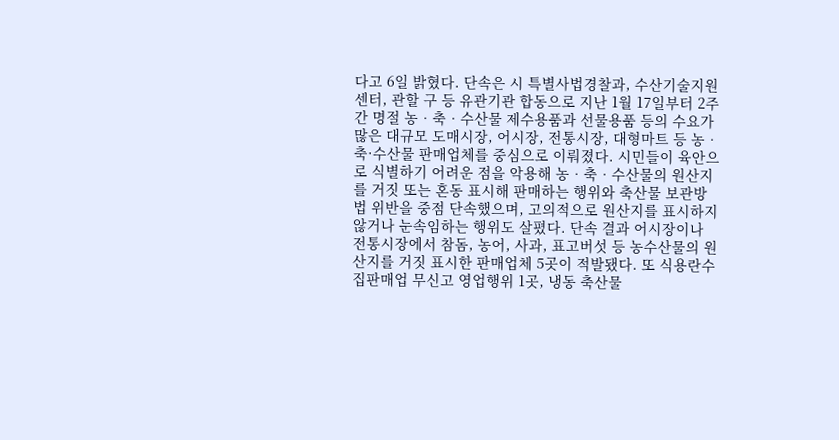다고 6일 밝혔다. 단속은 시 특별사법경찰과, 수산기술지원센터, 관할 구 등 유관기관 합동으로 지난 1월 17일부터 2주 간 명절 농‧축‧수산물 제수용품과 선물용품 등의 수요가 많은 대규모 도매시장, 어시장, 전통시장, 대형마트 등 농‧축·수산물 판매업체를 중심으로 이뤄졌다. 시민들이 육안으로 식별하기 어려운 점을 악용해 농‧축‧수산물의 원산지를 거짓 또는 혼동 표시해 판매하는 행위와 축산물 보관방법 위반을 중점 단속했으며, 고의적으로 원산지를 표시하지 않거나 눈속임하는 행위도 살폈다. 단속 결과 어시장이나 전통시장에서 참돔, 농어, 사과, 표고버섯 등 농수산물의 원산지를 거짓 표시한 판매업체 5곳이 적발됐다. 또 식용란수집판매업 무신고 영업행위 1곳, 냉동 축산물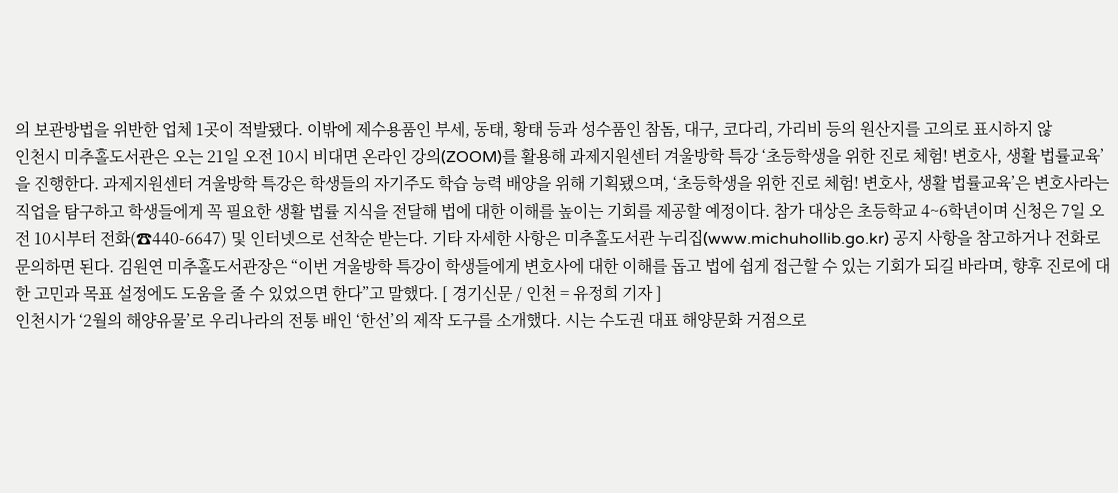의 보관방법을 위반한 업체 1곳이 적발됐다. 이밖에 제수용품인 부세, 동태, 황태 등과 성수품인 참돔, 대구, 코다리, 가리비 등의 원산지를 고의로 표시하지 않
인천시 미추홀도서관은 오는 21일 오전 10시 비대면 온라인 강의(ZOOM)를 활용해 과제지원센터 겨울방학 특강 ‘초등학생을 위한 진로 체험! 변호사, 생활 법률교육’을 진행한다. 과제지원센터 겨울방학 특강은 학생들의 자기주도 학습 능력 배양을 위해 기획됐으며, ‘초등학생을 위한 진로 체험! 변호사, 생활 법률교육’은 변호사라는 직업을 탐구하고 학생들에게 꼭 필요한 생활 법률 지식을 전달해 법에 대한 이해를 높이는 기회를 제공할 예정이다. 참가 대상은 초등학교 4~6학년이며 신청은 7일 오전 10시부터 전화(☎440-6647) 및 인터넷으로 선착순 받는다. 기타 자세한 사항은 미추홀도서관 누리집(www.michuhollib.go.kr) 공지 사항을 참고하거나 전화로 문의하면 된다. 김원연 미추홀도서관장은 “이번 겨울방학 특강이 학생들에게 변호사에 대한 이해를 돕고 법에 쉽게 접근할 수 있는 기회가 되길 바라며, 향후 진로에 대한 고민과 목표 설정에도 도움을 줄 수 있었으면 한다”고 말했다. [ 경기신문 / 인천 = 유정희 기자 ]
인천시가 ‘2월의 해양유물’로 우리나라의 전통 배인 ‘한선’의 제작 도구를 소개했다. 시는 수도권 대표 해양문화 거점으로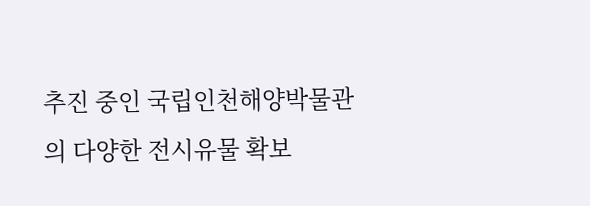추진 중인 국립인천해양박물관의 다양한 전시유물 확보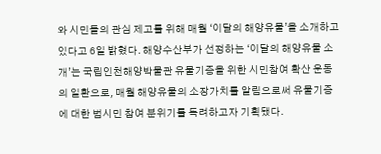와 시민들의 관심 제고를 위해 매월 ‘이달의 해양유물’을 소개하고 있다고 6일 밝혔다. 해양수산부가 선정하는 ‘이달의 해양유물 소개’는 국립인천해양박물관 유물기증을 위한 시민참여 확산 운동의 일환으로, 매월 해양유물의 소장가치를 알림으로써 유물기증에 대한 범시민 참여 분위기를 독려하고자 기획됐다.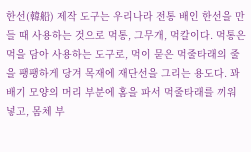한선(韓船) 제작 도구는 우리나라 전통 배인 한선을 만들 때 사용하는 것으로 먹통, 그무개, 먹칼이다. 먹통은 먹을 담아 사용하는 도구로, 먹이 묻은 먹줄타래의 줄을 팽팽하게 당겨 목재에 재단선을 그리는 용도다. 꽈배기 모양의 머리 부분에 홈을 파서 먹줄타래를 끼워 넣고, 몸체 부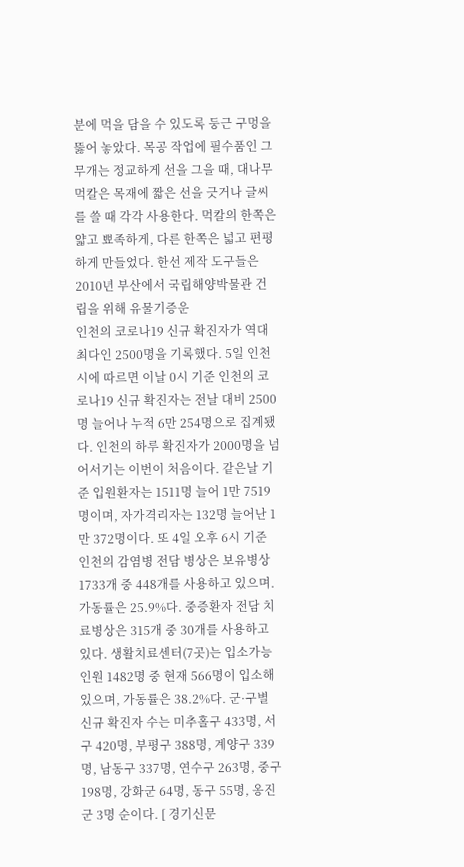분에 먹을 담을 수 있도록 둥근 구멍을 뚫어 놓았다. 목공 작업에 필수품인 그무개는 정교하게 선을 그을 때, 대나무 먹칼은 목재에 짧은 선을 긋거나 글씨를 쓸 때 각각 사용한다. 먹칼의 한쪽은 얇고 뾰족하게, 다른 한쪽은 넓고 편평하게 만들었다. 한선 제작 도구들은 2010년 부산에서 국립해양박물관 건립을 위해 유물기증운
인천의 코로나19 신규 확진자가 역대 최다인 2500명을 기록했다. 5일 인천시에 따르면 이날 0시 기준 인천의 코로나19 신규 확진자는 전날 대비 2500명 늘어나 누적 6만 254명으로 집계됐다. 인천의 하루 확진자가 2000명을 넘어서기는 이번이 처음이다. 같은날 기준 입원환자는 1511명 늘어 1만 7519명이며, 자가격리자는 132명 늘어난 1만 372명이다. 또 4일 오후 6시 기준 인천의 감염병 전담 병상은 보유병상 1733개 중 448개를 사용하고 있으며. 가동률은 25.9%다. 중증환자 전담 치료병상은 315개 중 30개를 사용하고 있다. 생활치료센터(7곳)는 입소가능인원 1482명 중 현재 566명이 입소해 있으며, 가동률은 38.2%다. 군·구별 신규 확진자 수는 미추홀구 433명, 서구 420명, 부평구 388명, 계양구 339명, 남동구 337명, 연수구 263명, 중구 198명, 강화군 64명, 동구 55명, 옹진군 3명 순이다. [ 경기신문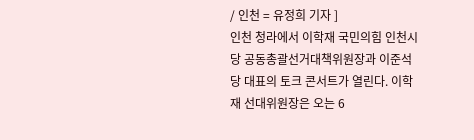/ 인천 = 유정희 기자 ]
인천 청라에서 이학재 국민의힘 인천시당 공동총괄선거대책위원장과 이준석 당 대표의 토크 콘서트가 열린다. 이학재 선대위원장은 오는 6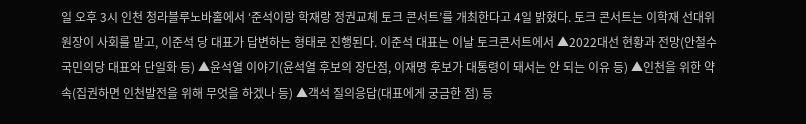일 오후 3시 인천 청라블루노바홀에서 ‘준석이랑 학재랑 정권교체 토크 콘서트’를 개최한다고 4일 밝혔다. 토크 콘서트는 이학재 선대위원장이 사회를 맡고, 이준석 당 대표가 답변하는 형태로 진행된다. 이준석 대표는 이날 토크콘서트에서 ▲2022대선 현황과 전망(안철수 국민의당 대표와 단일화 등) ▲윤석열 이야기(윤석열 후보의 장단점, 이재명 후보가 대통령이 돼서는 안 되는 이유 등) ▲인천을 위한 약속(집권하면 인천발전을 위해 무엇을 하겠나 등) ▲객석 질의응답(대표에게 궁금한 점) 등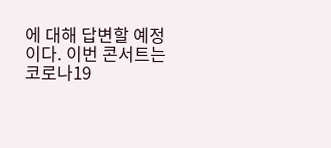에 대해 답변할 예정이다. 이번 콘서트는 코로나19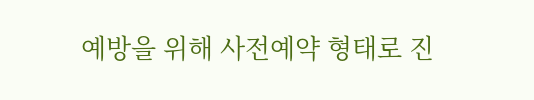예방을 위해 사전예약 형태로 진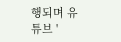행되며 유튜브 '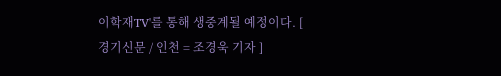이학재TV'를 통해 생중계될 예정이다. [ 경기신문 / 인천 = 조경욱 기자 ]